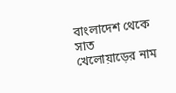বাংলাদেশ থেকে সাত খেলোয়াড়ের নাম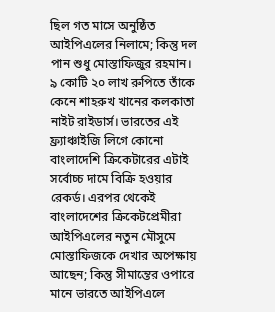ছিল গত মাসে অনুষ্ঠিত আইপিএলের নিলামে; কিন্তু দল পান শুধু মোস্তাফিজুর রহমান। ৯ কোটি ২০ লাখ রুপিতে তাঁকে কেনে শাহরুখ খানের কলকাতা নাইট রাইডার্স। ভারতের এই ফ্র্যাঞ্চাইজি লিগে কোনো বাংলাদেশি ক্রিকেটারের এটাই সর্বোচ্চ দামে বিক্রি হওয়ার রেকর্ড। এরপর থেকেই বাংলাদেশের ক্রিকেটপ্রেমীরা আইপিএলের নতুন মৌসুমে মোস্তাফিজকে দেখার অপেক্ষায় আছেন; কিন্তু সীমান্তের ওপারে মানে ভারতে আইপিএলে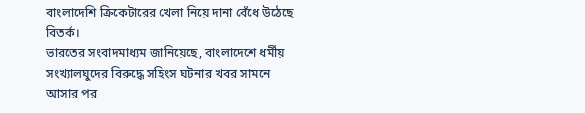বাংলাদেশি ক্রিকেটারের খেলা নিয়ে দানা বেঁধে উঠেছে বিতর্ক।
ভারতের সংবাদমাধ্যম জানিয়েছে, বাংলাদেশে ধর্মীয় সংখ্যালঘুদের বিরুদ্ধে সহিংস ঘটনার খবর সামনে আসার পর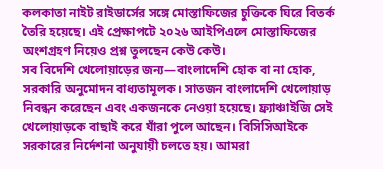কলকাতা নাইট রাইডার্সের সঙ্গে মোস্তাফিজের চুক্তিকে ঘিরে বিতর্ক তৈরি হয়েছে। এই প্রেক্ষাপটে ২০২৬ আইপিএলে মোস্তাফিজের অংশগ্রহণ নিয়েও প্রশ্ন তুলছেন কেউ কেউ।
সব বিদেশি খেলোয়াড়ের জন্য—বাংলাদেশি হোক বা না হোক, সরকারি অনুমোদন বাধ্যতামূলক। সাতজন বাংলাদেশি খেলোয়াড় নিবন্ধন করেছেন এবং একজনকে নেওয়া হয়েছে। ফ্র্যাঞ্চাইজি সেই খেলোয়াড়কে বাছাই করে যাঁরা পুলে আছেন। বিসিসিআইকে সরকারের নির্দেশনা অনুযায়ী চলতে হয়। আমরা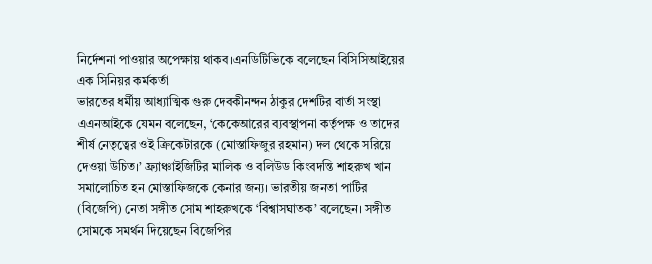নির্দেশনা পাওয়ার অপেক্ষায় থাকব।এনডিটিভিকে বলেছেন বিসিসিআইয়ের এক সিনিয়র কর্মকর্তা
ভারতের ধর্মীয় আধ্যাত্মিক গুরু দেবকীনন্দন ঠাকুর দেশটির বার্তা সংস্থা এএনআইকে যেমন বলেছেন, ‘কেকেআরের ব্যবস্থাপনা কর্তৃপক্ষ ও তাদের শীর্ষ নেতৃত্বের ওই ক্রিকেটারকে (মোস্তাফিজুর রহমান) দল থেকে সরিয়ে দেওয়া উচিত।’ ফ্র্যাঞ্চাইজিটির মালিক ও বলিউড কিংবদন্তি শাহরুখ খান সমালোচিত হন মোস্তাফিজকে কেনার জন্য। ভারতীয় জনতা পার্টির (বিজেপি) নেতা সঙ্গীত সোম শাহরুখকে ‘বিশ্বাসঘাতক’ বলেছেন। সঙ্গীত সোমকে সমর্থন দিয়েছেন বিজেপির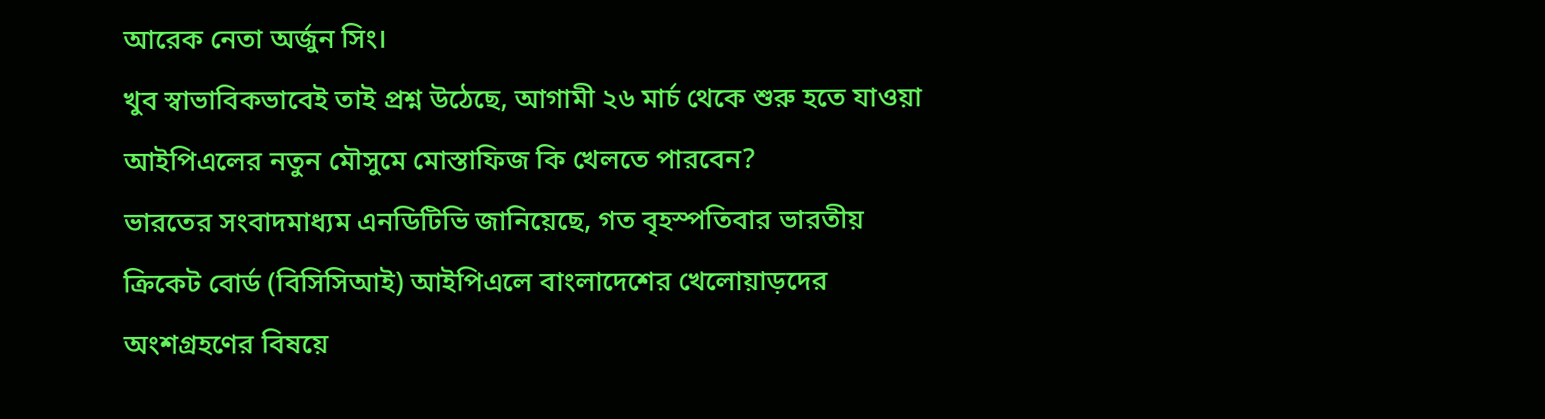আরেক নেতা অর্জুন সিং।
খুব স্বাভাবিকভাবেই তাই প্রশ্ন উঠেছে, আগামী ২৬ মার্চ থেকে শুরু হতে যাওয়া আইপিএলের নতুন মৌসুমে মোস্তাফিজ কি খেলতে পারবেন?
ভারতের সংবাদমাধ্যম এনডিটিভি জানিয়েছে, গত বৃহস্পতিবার ভারতীয় ক্রিকেট বোর্ড (বিসিসিআই) আইপিএলে বাংলাদেশের খেলোয়াড়দের অংশগ্রহণের বিষয়ে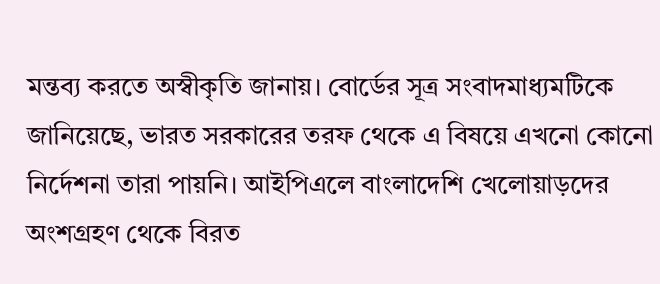মন্তব্য করতে অস্বীকৃতি জানায়। বোর্ডের সূত্র সংবাদমাধ্যমটিকে জানিয়েছে, ভারত সরকারের তরফ থেকে এ বিষয়ে এখনো কোনো নির্দেশনা তারা পায়নি। আইপিএলে বাংলাদেশি খেলোয়াড়দের অংশগ্রহণ থেকে বিরত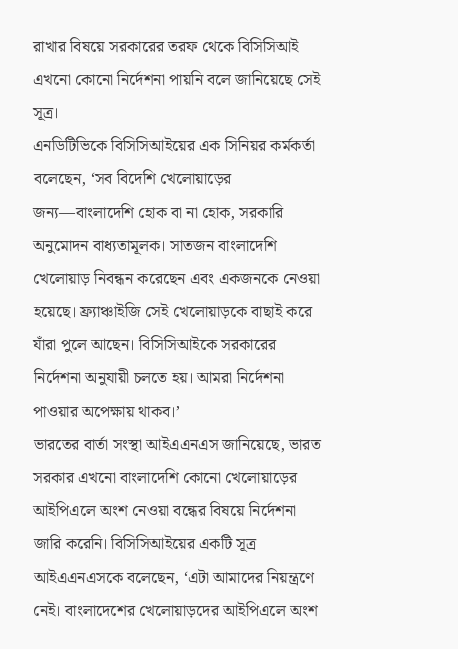রাখার বিষয়ে সরকারের তরফ থেকে বিসিসিআই এখনো কোনো নির্দেশনা পায়নি বলে জানিয়েছে সেই সূত্র।
এনডিটিভিকে বিসিসিআইয়ের এক সিনিয়র কর্মকর্তা বলেছেন, ‘সব বিদেশি খেলোয়াড়ের জন্য—বাংলাদেশি হোক বা না হোক, সরকারি অনুমোদন বাধ্যতামূলক। সাতজন বাংলাদেশি খেলোয়াড় নিবন্ধন করেছেন এবং একজনকে নেওয়া হয়েছে। ফ্র্যাঞ্চাইজি সেই খেলোয়াড়কে বাছাই করে যাঁরা পুলে আছেন। বিসিসিআইকে সরকারের নির্দেশনা অনুযায়ী চলতে হয়। আমরা নির্দেশনা পাওয়ার অপেক্ষায় থাকব।’
ভারতের বার্তা সংস্থা আইএএনএস জানিয়েছে, ভারত সরকার এখনো বাংলাদেশি কোনো খেলোয়াড়ের আইপিএলে অংশ নেওয়া বন্ধের বিষয়ে নির্দেশনা জারি করেনি। বিসিসিআইয়ের একটি সূত্র আইএএনএসকে বলেছেন, ‘এটা আমাদের নিয়ন্ত্রণে নেই। বাংলাদেশের খেলোয়াড়দের আইপিএলে অংশ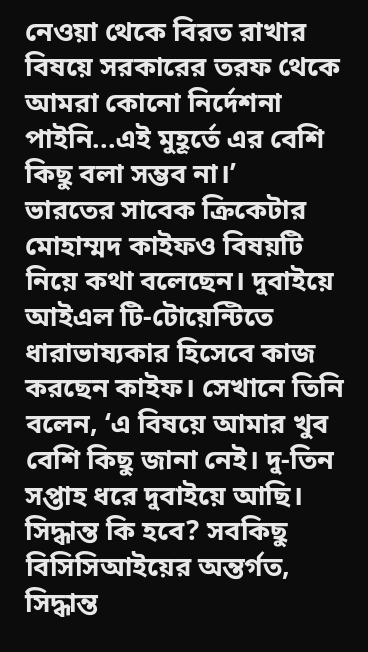নেওয়া থেকে বিরত রাখার বিষয়ে সরকারের তরফ থেকে আমরা কোনো নির্দেশনা পাইনি...এই মুহূর্তে এর বেশি কিছু বলা সম্ভব না।’
ভারতের সাবেক ক্রিকেটার মোহাম্মদ কাইফও বিষয়টি নিয়ে কথা বলেছেন। দুবাইয়ে আইএল টি-টোয়েন্টিতে ধারাভাষ্যকার হিসেবে কাজ করছেন কাইফ। সেখানে তিনি বলেন, ‘এ বিষয়ে আমার খুব বেশি কিছু জানা নেই। দু-তিন সপ্তাহ ধরে দুবাইয়ে আছি। সিদ্ধান্ত কি হবে? সবকিছু বিসিসিআইয়ের অন্তর্গত, সিদ্ধান্ত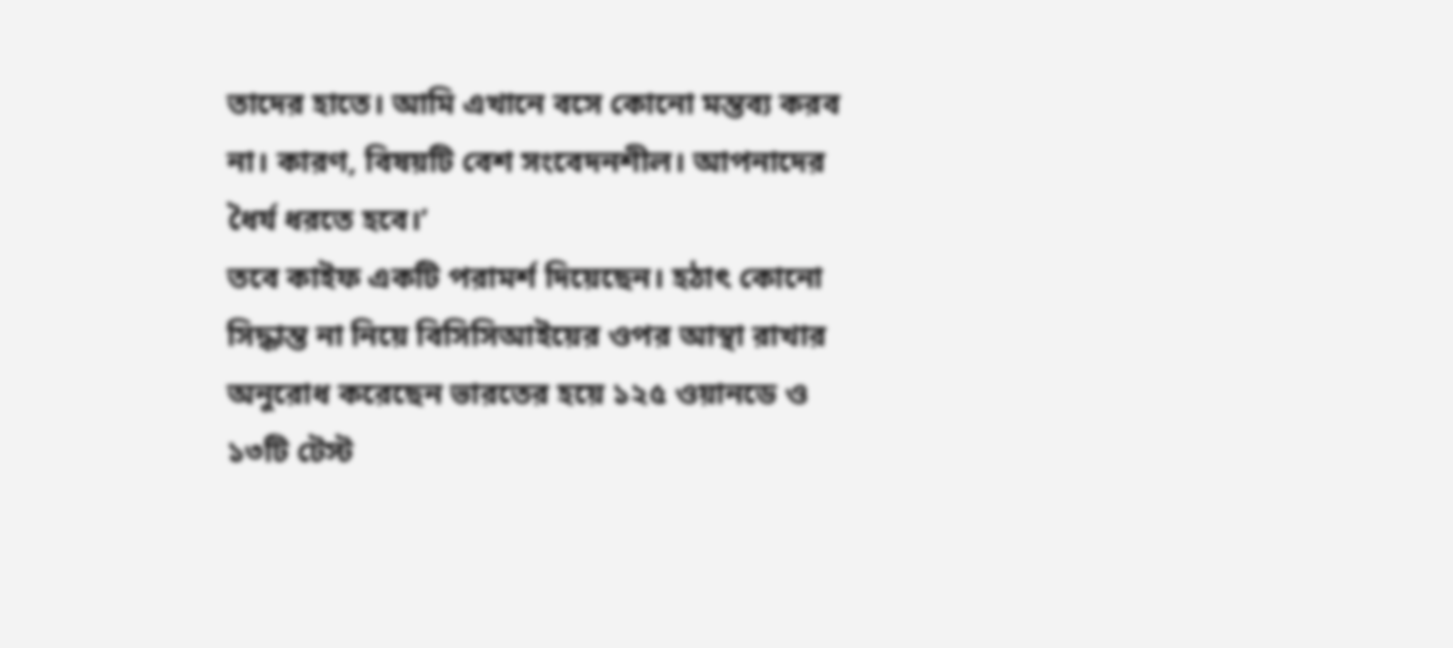তাদের হাতে। আমি এখানে বসে কোনো মন্তব্য করব না। কারণ, বিষয়টি বেশ সংবেদনশীল। আপনাদের ধৈর্য ধরতে হবে।’
তবে কাইফ একটি পরামর্শ দিয়েছেন। হঠাৎ কোনো সিদ্ধান্ত না নিয়ে বিসিসিআইয়ের ওপর আস্থা রাখার অনুরোধ করেছেন ভারতের হয়ে ১২৫ ওয়ানডে ও ১৩টি টেস্ট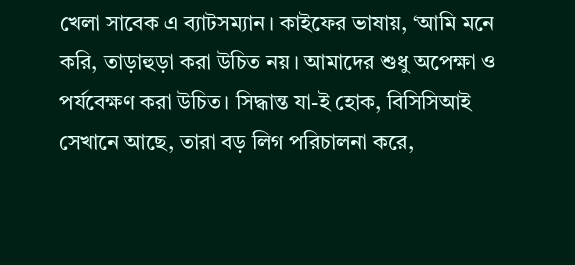খেলা সাবেক এ ব্যাটসম্যান। কাইফের ভাষায়, ‘আমি মনে করি, তাড়াহুড়া করা উচিত নয়। আমাদের শুধু অপেক্ষা ও পর্যবেক্ষণ করা উচিত। সিদ্ধান্ত যা-ই হোক, বিসিসিআই সেখানে আছে, তারা বড় লিগ পরিচালনা করে,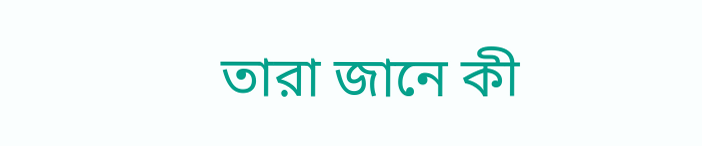তারা জানে কী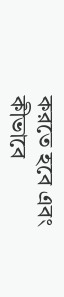করতে হবে এবং কীভাবে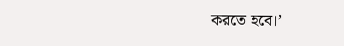করতে হবে।’